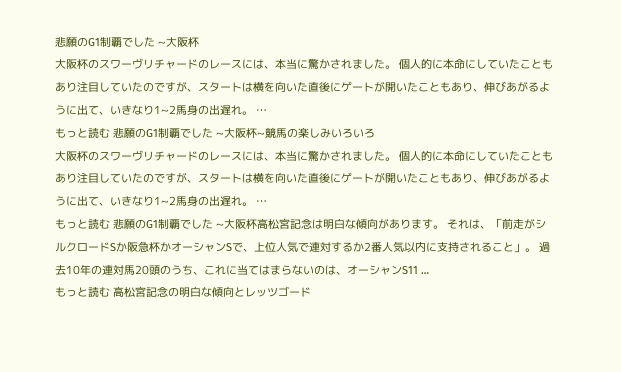悲願のG1制覇でした ~大阪杯
大阪杯のスワーヴリチャードのレースには、本当に驚かされました。 個人的に本命にしていたこともあり注目していたのですが、スタートは横を向いた直後にゲートが開いたこともあり、伸びあがるように出て、いきなり1~2馬身の出遅れ。 …
もっと読む 悲願のG1制覇でした ~大阪杯~競馬の楽しみいろいろ
大阪杯のスワーヴリチャードのレースには、本当に驚かされました。 個人的に本命にしていたこともあり注目していたのですが、スタートは横を向いた直後にゲートが開いたこともあり、伸びあがるように出て、いきなり1~2馬身の出遅れ。 …
もっと読む 悲願のG1制覇でした ~大阪杯高松宮記念は明白な傾向があります。 それは、「前走がシルクロードSか阪急杯かオーシャンSで、上位人気で連対するか2番人気以内に支持されること」。 過去10年の連対馬20頭のうち、これに当てはまらないのは、オーシャンS11 …
もっと読む 高松宮記念の明白な傾向とレッツゴード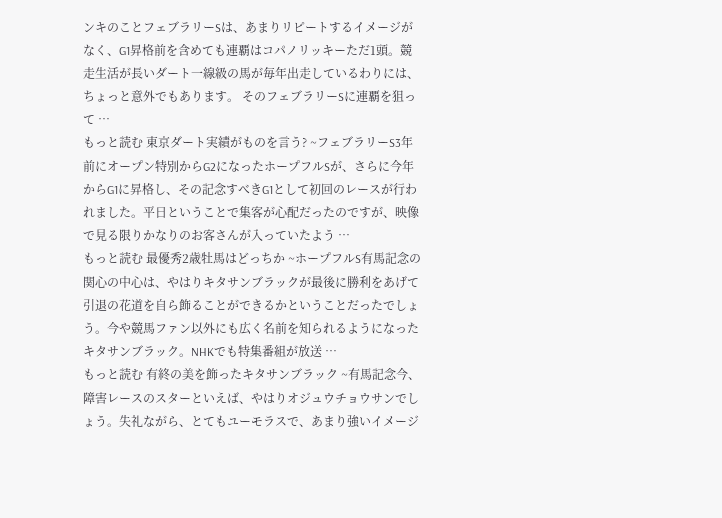ンキのことフェブラリーSは、あまりリピートするイメージがなく、G1昇格前を含めても連覇はコパノリッキーただ1頭。競走生活が長いダート一線級の馬が毎年出走しているわりには、ちょっと意外でもあります。 そのフェブラリーSに連覇を狙って …
もっと読む 東京ダート実績がものを言う? ~フェブラリーS3年前にオープン特別からG2になったホープフルSが、さらに今年からG1に昇格し、その記念すべきG1として初回のレースが行われました。平日ということで集客が心配だったのですが、映像で見る限りかなりのお客さんが入っていたよう …
もっと読む 最優秀2歳牡馬はどっちか ~ホープフルS有馬記念の関心の中心は、やはりキタサンブラックが最後に勝利をあげて引退の花道を自ら飾ることができるかということだったでしょう。今や競馬ファン以外にも広く名前を知られるようになったキタサンブラック。NHKでも特集番組が放送 …
もっと読む 有終の美を飾ったキタサンブラック ~有馬記念今、障害レースのスターといえば、やはりオジュウチョウサンでしょう。失礼ながら、とてもユーモラスで、あまり強いイメージ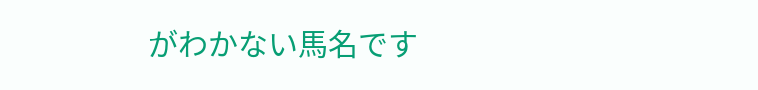がわかない馬名です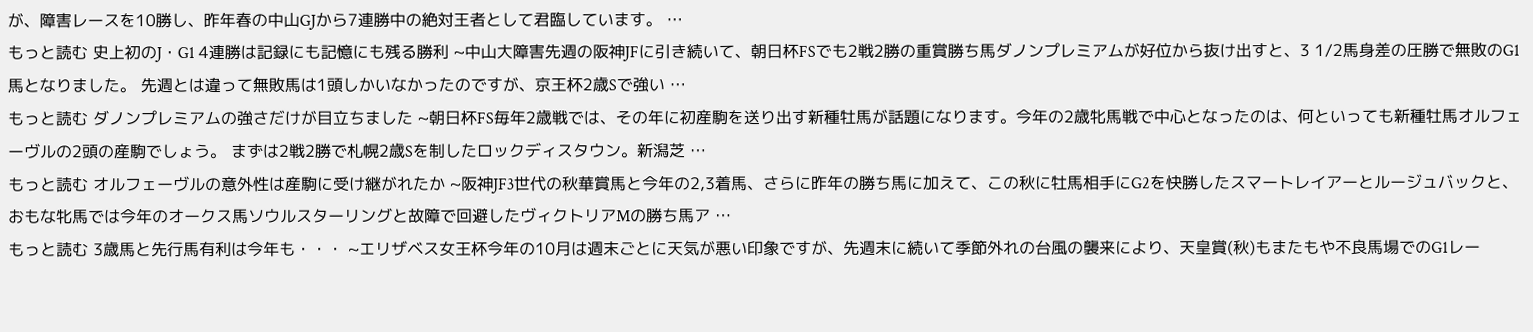が、障害レースを10勝し、昨年春の中山GJから7連勝中の絶対王者として君臨しています。 …
もっと読む 史上初のJ・G1 4連勝は記録にも記憶にも残る勝利 ~中山大障害先週の阪神JFに引き続いて、朝日杯FSでも2戦2勝の重賞勝ち馬ダノンプレミアムが好位から抜け出すと、3 1/2馬身差の圧勝で無敗のG1馬となりました。 先週とは違って無敗馬は1頭しかいなかったのですが、京王杯2歳Sで強い …
もっと読む ダノンプレミアムの強さだけが目立ちました ~朝日杯FS毎年2歳戦では、その年に初産駒を送り出す新種牡馬が話題になります。今年の2歳牝馬戦で中心となったのは、何といっても新種牡馬オルフェーヴルの2頭の産駒でしょう。 まずは2戦2勝で札幌2歳Sを制したロックディスタウン。新潟芝 …
もっと読む オルフェーヴルの意外性は産駒に受け継がれたか ~阪神JF3世代の秋華賞馬と今年の2,3着馬、さらに昨年の勝ち馬に加えて、この秋に牡馬相手にG2を快勝したスマートレイアーとルージュバックと、おもな牝馬では今年のオークス馬ソウルスターリングと故障で回避したヴィクトリアMの勝ち馬ア …
もっと読む 3歳馬と先行馬有利は今年も・・・ ~エリザベス女王杯今年の10月は週末ごとに天気が悪い印象ですが、先週末に続いて季節外れの台風の襲来により、天皇賞(秋)もまたもや不良馬場でのG1レー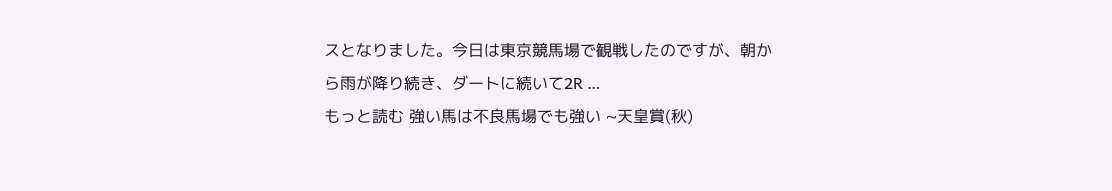スとなりました。今日は東京競馬場で観戦したのですが、朝から雨が降り続き、ダートに続いて2R …
もっと読む 強い馬は不良馬場でも強い ~天皇賞(秋)